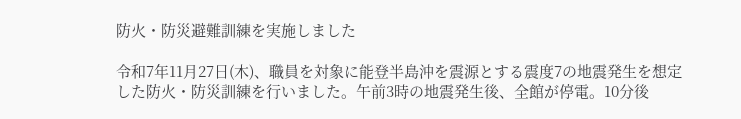防火・防災避難訓練を実施しました

令和7年11月27日(木)、職員を対象に能登半島沖を震源とする震度7の地震発生を想定した防火・防災訓練を行いました。午前3時の地震発生後、全館が停電。10分後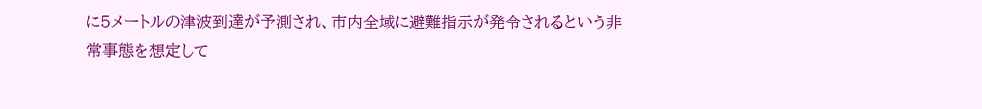に5メートルの津波到達が予測され、市内全域に避難指示が発令されるという非常事態を想定して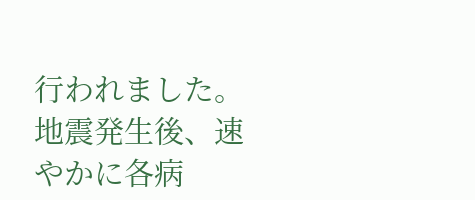行われました。地震発生後、速やかに各病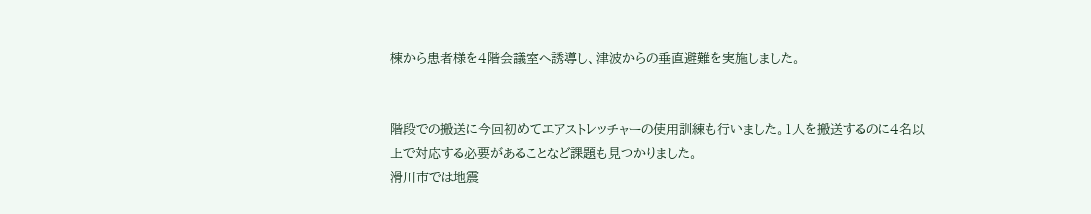棟から患者様を4階会議室へ誘導し、津波からの垂直避難を実施しました。


階段での搬送に今回初めてエアストレッチャーの使用訓練も行いました。1人を搬送するのに4名以上で対応する必要があることなど課題も見つかりました。
滑川市では地震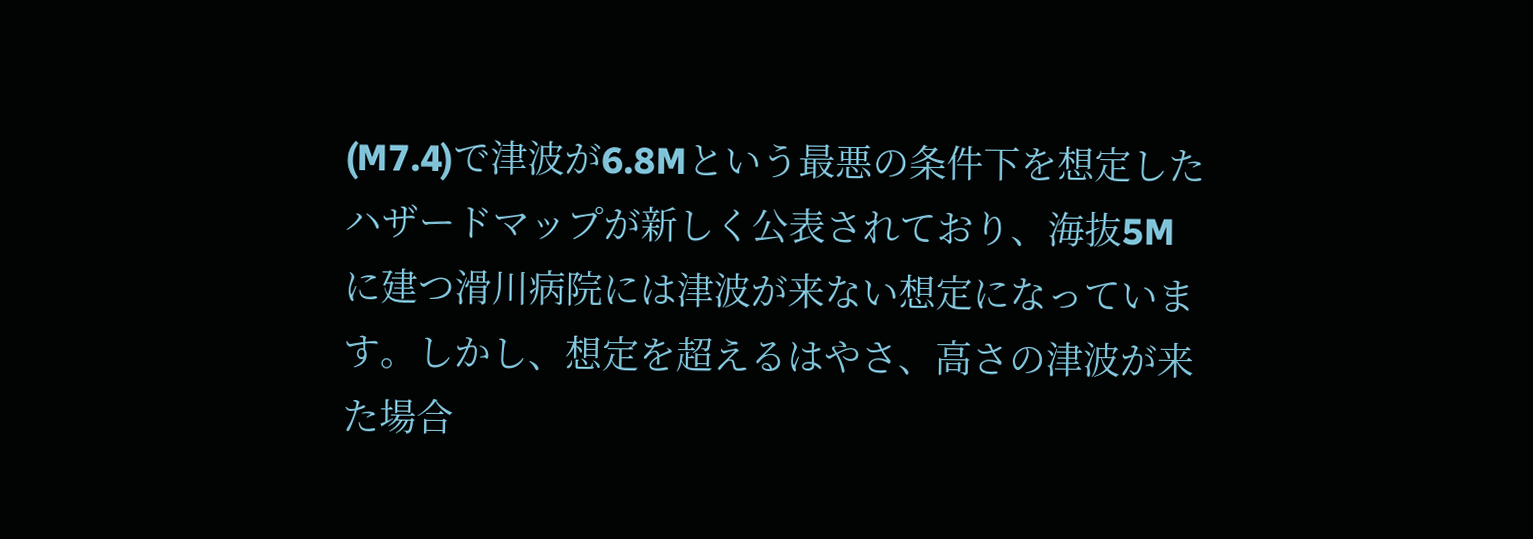(M7.4)で津波が6.8Mという最悪の条件下を想定したハザードマップが新しく公表されており、海抜5Mに建つ滑川病院には津波が来ない想定になっています。しかし、想定を超えるはやさ、高さの津波が来た場合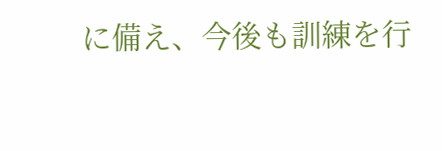に備え、今後も訓練を行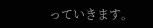っていきます。